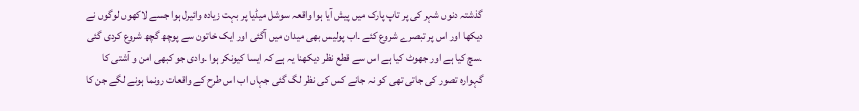گذشتہ دنوں شہر کی پر تاپ پارک میں پیش آیا ہوا واقعہ سوشل میڈیا پر بہت زیادہ وائیرل ہوا جسے لاکھوں لوگوں نے دیکھا اور اس پر تبصرے شروع کئے ۔اب پولیس بھی میدان میں آگئی اور ایک خاتون سے پوچھ گچھ شروع کردی گئی ۔سچ کیا ہے اور جھوٹ کیا ہے اس سے قطع نظر دیکھنا یہ ہے کہ ایسا کیونکر ہوا ۔وادی جو کبھی امن و آشتی کا گہوارہ تصور کی جاتی تھی کو نہ جانے کس کی نظر لگ گئی جہاں اب اس طرح کے واقعات رونما ہونے لگے جن کا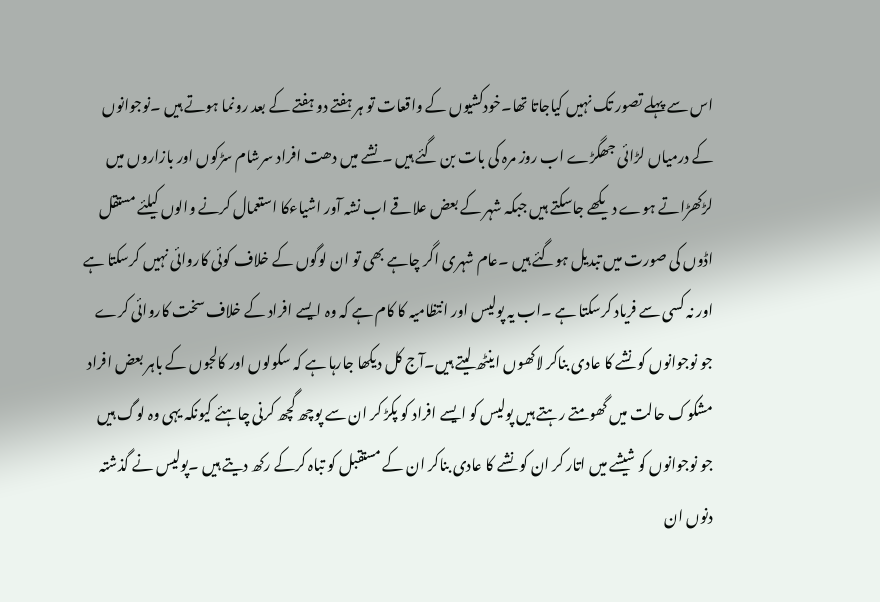اس سے پہلے تصور تک نہیں کیاجاتا تھا۔خودکشیوں کے واقعات تو ہر ہفتے دو ہفتے کے بعد رونما ہوتے ہیں ۔نوجوانوں کے درمیاں لڑائی جھگڑے اب روز مرہ کی بات بن گئے ہیں ۔نشے میں دھت افراد سرشام سڑکوں اور بازاروں میں لڑکھڑاتے ہوے دیکھے جاسکتے ہیں جبکہ شہر کے بعض علاقے اب نشہ آور اشیاءکا استعمال کرنے والوں کیلئے مستقل اڈوں کی صورت میں تبدیل ہوگئے ہیں ۔عام شہری اگر چاہے بھی تو ان لوگوں کے خلاف کوئی کاروائی نہیں کرسکتا ہے اور نہ کسی سے فریاد کرسکتا ہے ۔اب یہ پولیس اور انتظامیہ کا کام ہے کہ وہ ایسے افراد کے خلاف سخت کاروائی کرے جو نوجوانوں کو نشے کا عادی بناکر لاکھوں اینٹھ لیتے ہیں۔آج کل دیکھا جارہا ہے کہ سکولوں اور کالجوں کے باہر بعض افراد مشکوک حالت میں گھومتے رہتے ہیں پولیس کو ایسے افراد کو پکڑ کر ان سے پوچھ گچھ کرنی چاہئے کیونکہ یہی وہ لوگ ہیں جو نوجوانوں کو شیشے میں اتار کر ان کو نشے کا عادی بناکر ان کے مستقبل کو تباہ کرکے رکھ دیتے ہیں ۔پولیس نے گذشتہ دنوں ان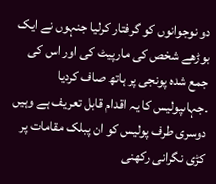دو نوجوانوں کو گرفتار کرلیا جنہوں نے ایک بوڑھے شخص کی مارپیٹ کی اور اس کی جمع شدہ پونجی پر ہاتھ صاف کردیا ۔جہاںپولیس کا یہ اقدام قابل تعریف ہے وہیں دوسری طرف پولیس کو ان پبلک مقامات پر کڑی نگرانی رکھنی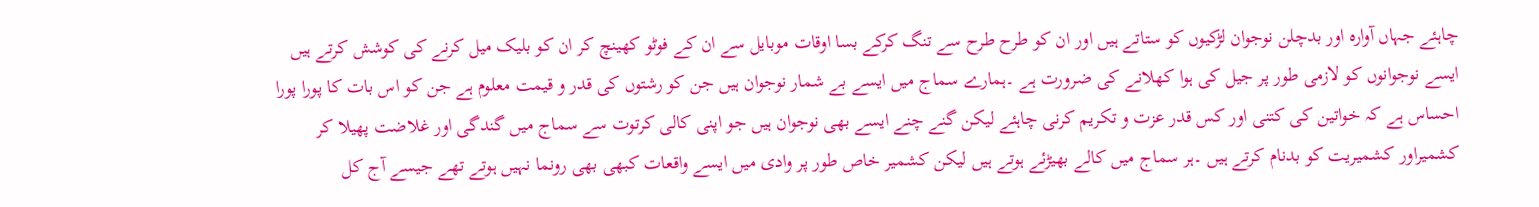چاہئے جہاں آوارہ اور بدچلن نوجوان لڑکیوں کو ستاتے ہیں اور ان کو طرح طرح سے تنگ کرکے بسا اوقات موبایل سے ان کے فوٹو کھینچ کر ان کو بلیک میل کرنے کی کوشش کرتے ہیں ایسے نوجوانوں کو لازمی طور پر جیل کی ہوا کھلانے کی ضرورت ہے ۔ہمارے سماج میں ایسے بے شمار نوجوان ہیں جن کو رشتوں کی قدر و قیمت معلوم ہے جن کو اس بات کا پورا پورا احساس ہے کہ خواتین کی کتنی اور کس قدر عزت و تکریم کرنی چاہئے لیکن گنے چنے ایسے بھی نوجوان ہیں جو اپنی کالی کرتوت سے سماج میں گندگی اور غلاضت پھیلا کر کشمیراور کشمیریت کو بدنام کرتے ہیں ۔ہر سماج میں کالے بھیڑئے ہوتے ہیں لیکن کشمیر خاص طور پر وادی میں ایسے واقعات کبھی بھی رونما نہیں ہوتے تھے جیسے آج کل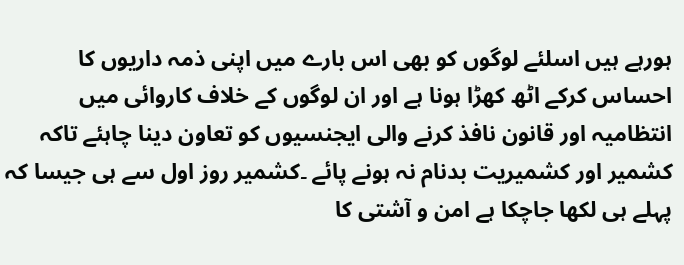ہورہے ہیں اسلئے لوگوں کو بھی اس بارے میں اپنی ذمہ داریوں کا احساس کرکے اٹھ کھڑا ہونا ہے اور ان لوگوں کے خلاف کاروائی میں انتظامیہ اور قانون نافذ کرنے والی ایجنسیوں کو تعاون دینا چاہئے تاکہ کشمیر اور کشمیریت بدنام نہ ہونے پائے ۔کشمیر روز اول سے ہی جیسا کہ پہلے ہی لکھا جاچکا ہے امن و آشتی کا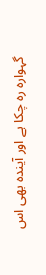گہوارہ رہ چکا ہے اور آیندہ بھی اس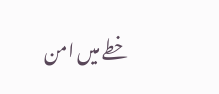خطے میں امن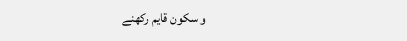و سکون قایم رکھنے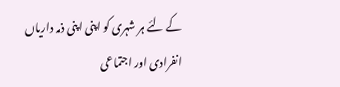کے لئے ہر شہری کو اپنی اپنی ذمہ داریاں انفرادی اور اجتماعی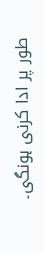طور پر ادا کرنی ہونگی۔